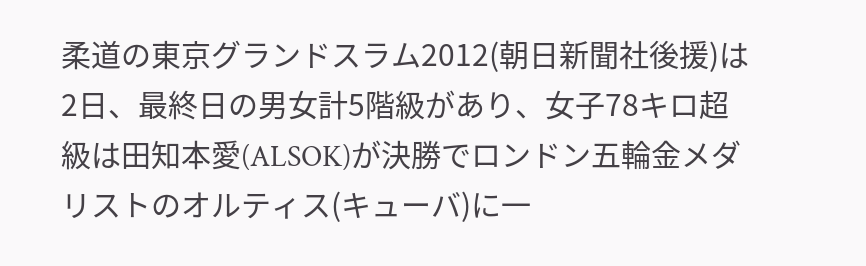柔道の東京グランドスラム2012(朝日新聞社後援)は2日、最終日の男女計5階級があり、女子78キロ超級は田知本愛(ALSOK)が決勝でロンドン五輪金メダリストのオルティス(キューバ)に一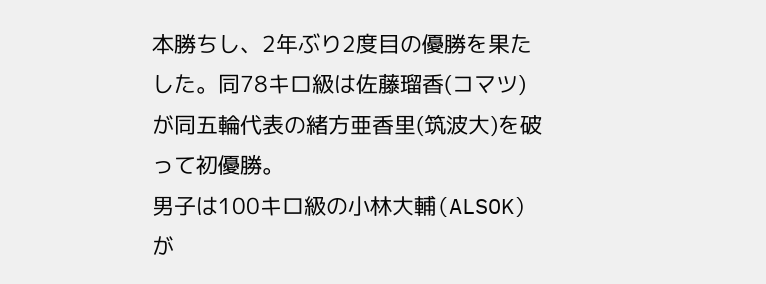本勝ちし、2年ぶり2度目の優勝を果たした。同78キロ級は佐藤瑠香(コマツ)が同五輪代表の緒方亜香里(筑波大)を破って初優勝。
男子は100キロ級の小林大輔(ALSOK)が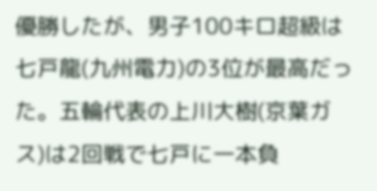優勝したが、男子100キロ超級は七戸龍(九州電力)の3位が最高だった。五輪代表の上川大樹(京葉ガス)は2回戦で七戸に一本負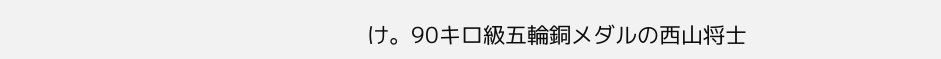け。90キロ級五輪銅メダルの西山将士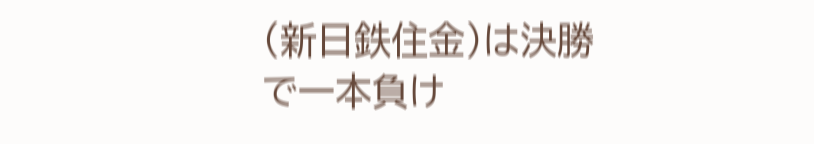(新日鉄住金)は決勝で一本負け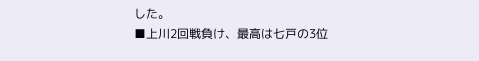した。
■上川2回戦負け、最高は七戸の3位